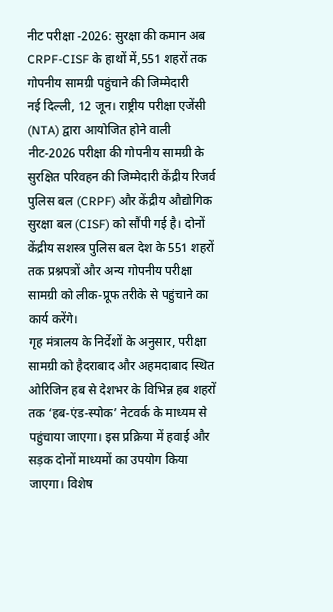नीट परीक्षा -2026: सुरक्षा की कमान अब CRPF-CISF के हाथों में,551 शहरों तक गोपनीय सामग्री पहुंचाने की जिम्मेदारी
नई दिल्ली, 12 जून। राष्ट्रीय परीक्षा एजेंसी (NTA) द्वारा आयोजित होने वाली नीट-2026 परीक्षा की गोपनीय सामग्री के सुरक्षित परिवहन की जिम्मेदारी केंद्रीय रिजर्व पुलिस बल (CRPF) और केंद्रीय औद्योगिक सुरक्षा बल (CISF) को सौंपी गई है। दोनों केंद्रीय सशस्त्र पुलिस बल देश के 551 शहरों तक प्रश्नपत्रों और अन्य गोपनीय परीक्षा सामग्री को लीक-प्रूफ तरीके से पहुंचाने का कार्य करेंगे।
गृह मंत्रालय के निर्देशों के अनुसार, परीक्षा सामग्री को हैदराबाद और अहमदाबाद स्थित ओरिजिन हब से देशभर के विभिन्न हब शहरों तक ‘हब-एंड-स्पोक’ नेटवर्क के माध्यम से पहुंचाया जाएगा। इस प्रक्रिया में हवाई और सड़क दोनों माध्यमों का उपयोग किया जाएगा। विशेष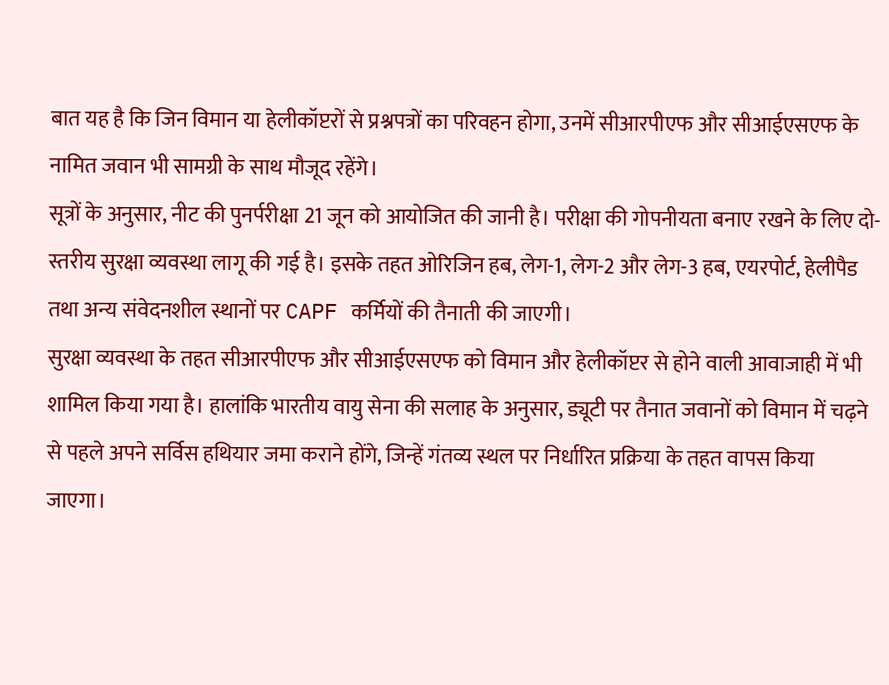बात यह है कि जिन विमान या हेलीकॉप्टरों से प्रश्नपत्रों का परिवहन होगा, उनमें सीआरपीएफ और सीआईएसएफ के नामित जवान भी सामग्री के साथ मौजूद रहेंगे।
सूत्रों के अनुसार, नीट की पुनर्परीक्षा 21 जून को आयोजित की जानी है। परीक्षा की गोपनीयता बनाए रखने के लिए दो-स्तरीय सुरक्षा व्यवस्था लागू की गई है। इसके तहत ओरिजिन हब, लेग-1, लेग-2 और लेग-3 हब, एयरपोर्ट, हेलीपैड तथा अन्य संवेदनशील स्थानों पर CAPF कर्मियों की तैनाती की जाएगी।
सुरक्षा व्यवस्था के तहत सीआरपीएफ और सीआईएसएफ को विमान और हेलीकॉप्टर से होने वाली आवाजाही में भी शामिल किया गया है। हालांकि भारतीय वायु सेना की सलाह के अनुसार, ड्यूटी पर तैनात जवानों को विमान में चढ़ने से पहले अपने सर्विस हथियार जमा कराने होंगे, जिन्हें गंतव्य स्थल पर निर्धारित प्रक्रिया के तहत वापस किया जाएगा।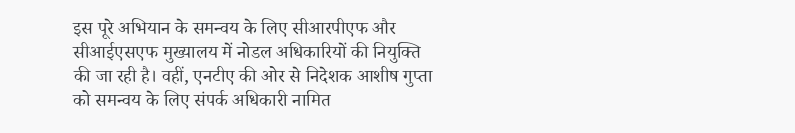इस पूरे अभियान के समन्वय के लिए सीआरपीएफ और सीआईएसएफ मुख्यालय में नोडल अधिकारियों की नियुक्ति की जा रही है। वहीं, एनटीए की ओर से निदेशक आशीष गुप्ता को समन्वय के लिए संपर्क अधिकारी नामित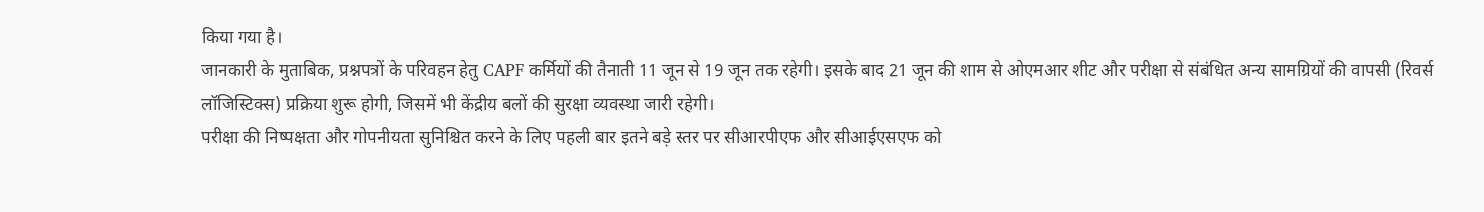किया गया है।
जानकारी के मुताबिक, प्रश्नपत्रों के परिवहन हेतु CAPF कर्मियों की तैनाती 11 जून से 19 जून तक रहेगी। इसके बाद 21 जून की शाम से ओएमआर शीट और परीक्षा से संबंधित अन्य सामग्रियों की वापसी (रिवर्स लॉजिस्टिक्स) प्रक्रिया शुरू होगी, जिसमें भी केंद्रीय बलों की सुरक्षा व्यवस्था जारी रहेगी।
परीक्षा की निष्पक्षता और गोपनीयता सुनिश्चित करने के लिए पहली बार इतने बड़े स्तर पर सीआरपीएफ और सीआईएसएफ को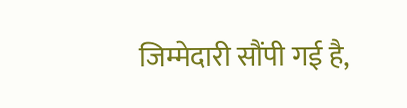जिम्मेदारी सौंपी गई है,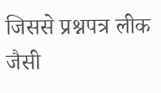जिससे प्रश्नपत्र लीक जैसी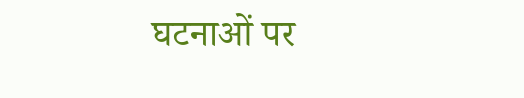घटनाओं पर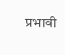प्रभावी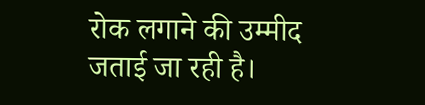रोक लगाने की उम्मीद जताई जा रही है।